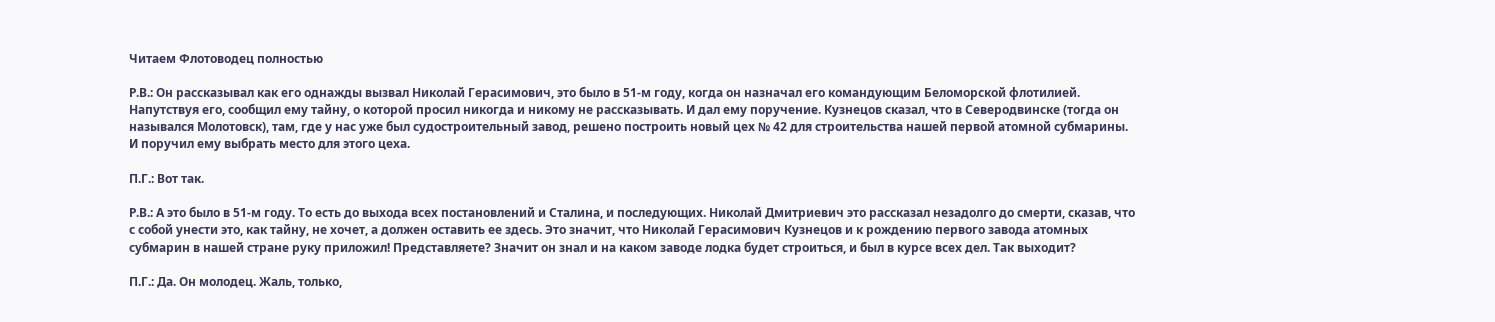Читаем Флотоводец полностью

Р.В.: Он рассказывал как его однажды вызвал Николай Герасимович, это было в 51-м году, когда он назначал его командующим Беломорской флотилией. Напутствуя его, сообщил ему тайну, о которой просил никогда и никому не рассказывать. И дал ему поручение. Кузнецов сказал, что в Северодвинске (тогда он назывался Молотовск), там, где у нас уже был судостроительный завод, решено построить новый цех № 42 для строительства нашей первой атомной субмарины. И поручил ему выбрать место для этого цеха.

П.Г.: Вот так.

Р.В.: А это было в 51-м году. То есть до выхода всех постановлений и Сталина, и последующих. Николай Дмитриевич это рассказал незадолго до смерти, сказав, что с собой унести это, как тайну, не хочет, а должен оставить ее здесь. Это значит, что Николай Герасимович Кузнецов и к рождению первого завода атомных субмарин в нашей стране руку приложил! Представляете? Значит он знал и на каком заводе лодка будет строиться, и был в курсе всех дел. Так выходит?

П.Г.: Да. Он молодец. Жаль, только,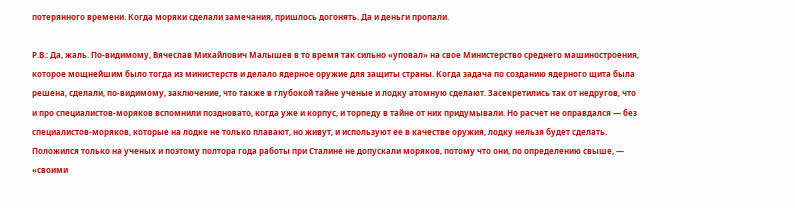потерянного времени. Когда моряки сделали замечания, пришлось догонять. Да и деньги пропали.

Р.В.: Да, жаль. По-видимому, Вячеслав Михайлович Малышев в то время так сильно «уповал» на свое Министерство среднего машиностроения, которое мощнейшим было тогда из министерств и делало ядерное оружие для защиты страны. Когда задача по созданию ядерного щита была решена, сделали, по-видимому, заключение, что также в глубокой тайне ученые и лодку атомную сделают. Засекретились так от недругов, что и про специалистов-моряков вспомнили поздновато, когда уже и корпус, и торпеду в тайне от них придумывали. Но расчет не оправдался — без специалистов-моряков, которые на лодке не только плавают, но живут, и используют ее в качестве оружия, лодку нельзя будет сделать. Положился только на ученых и поэтому полтора года работы при Сталине не допускали моряков, потому что они, по определению свыше, — «своими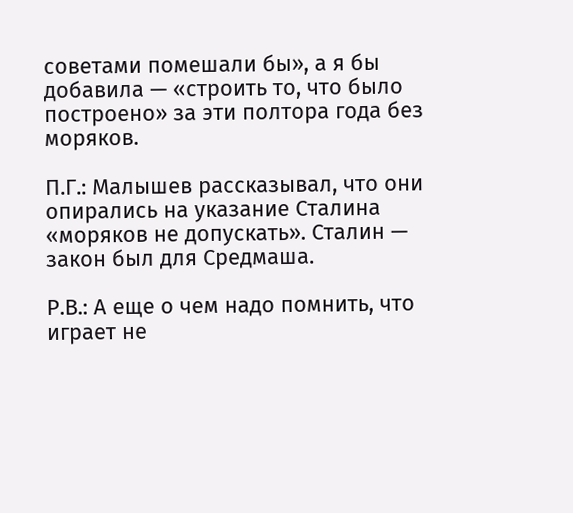советами помешали бы», а я бы добавила — «строить то, что было построено» за эти полтора года без моряков.

П.Г.: Малышев рассказывал, что они опирались на указание Сталина «моряков не допускать». Сталин — закон был для Средмаша.

Р.В.: А еще о чем надо помнить, что играет не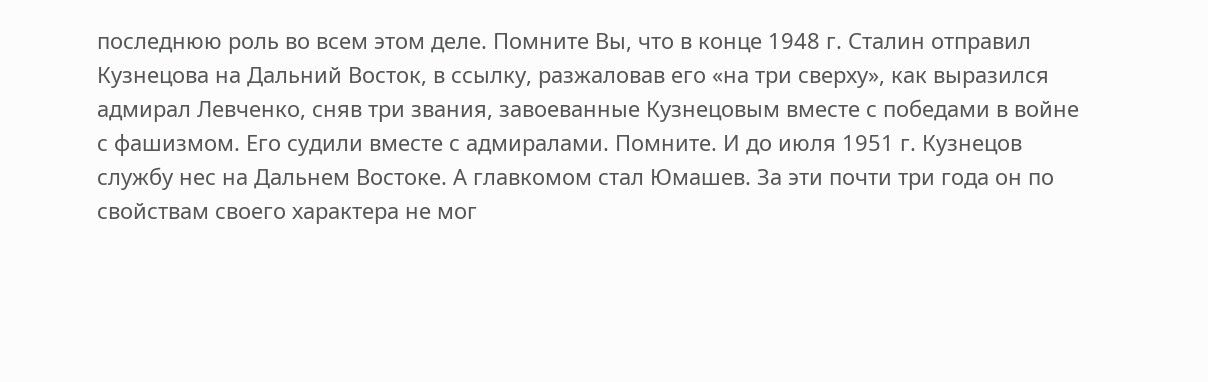последнюю роль во всем этом деле. Помните Вы, что в конце 1948 г. Сталин отправил Кузнецова на Дальний Восток, в ссылку, разжаловав его «на три сверху», как выразился адмирал Левченко, сняв три звания, завоеванные Кузнецовым вместе с победами в войне с фашизмом. Его судили вместе с адмиралами. Помните. И до июля 1951 г. Кузнецов службу нес на Дальнем Востоке. А главкомом стал Юмашев. За эти почти три года он по свойствам своего характера не мог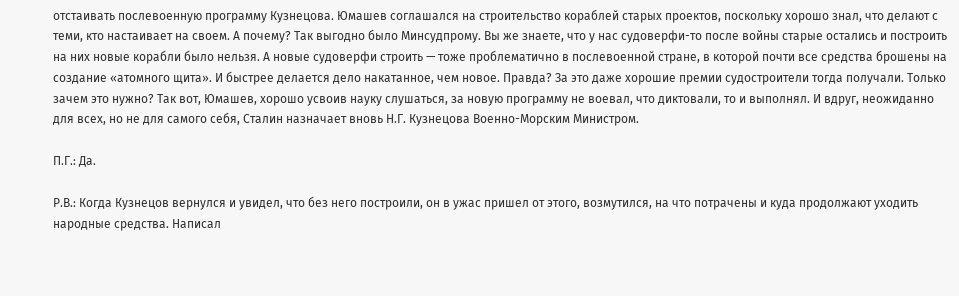отстаивать послевоенную программу Кузнецова. Юмашев соглашался на строительство кораблей старых проектов, поскольку хорошо знал, что делают с теми, кто настаивает на своем. А почему? Так выгодно было Минсудпрому. Вы же знаете, что у нас судоверфи-то после войны старые остались и построить на них новые корабли было нельзя. А новые судоверфи строить — тоже проблематично в послевоенной стране, в которой почти все средства брошены на создание «атомного щита». И быстрее делается дело накатанное, чем новое. Правда? За это даже хорошие премии судостроители тогда получали. Только зачем это нужно? Так вот, Юмашев, хорошо усвоив науку слушаться, за новую программу не воевал, что диктовали, то и выполнял. И вдруг, неожиданно для всех, но не для самого себя, Сталин назначает вновь Н.Г. Кузнецова Военно-Морским Министром.

П.Г.: Да.

Р.В.: Когда Кузнецов вернулся и увидел, что без него построили, он в ужас пришел от этого, возмутился, на что потрачены и куда продолжают уходить народные средства. Написал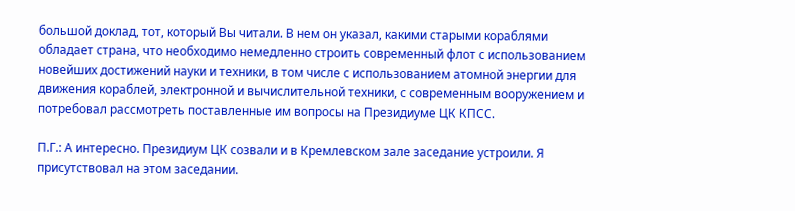большой доклад, тот, который Вы читали. В нем он указал, какими старыми кораблями обладает страна, что необходимо немедленно строить современный флот с использованием новейших достижений науки и техники, в том числе с использованием атомной энергии для движения кораблей, электронной и вычислительной техники, с современным вооружением и потребовал рассмотреть поставленные им вопросы на Президиуме ЦК КПСС.

П.Г.: А интересно. Президиум ЦК созвали и в Кремлевском зале заседание устроили. Я присутствовал на этом заседании.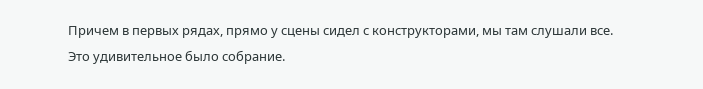Причем в первых рядах, прямо у сцены сидел с конструкторами, мы там слушали все. Это удивительное было собрание.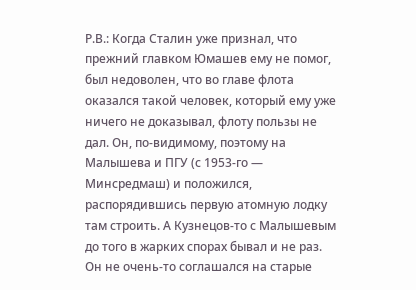Р.В.: Когда Сталин уже признал, что прежний главком Юмашев ему не помог, был недоволен, что во главе флота оказался такой человек, который ему уже ничего не доказывал, флоту пользы не дал. Он, по-видимому, поэтому на Малышева и ПГУ (с 1953-го — Минсредмаш) и положился, распорядившись первую атомную лодку там строить. А Кузнецов-то с Малышевым до того в жарких спорах бывал и не раз. Он не очень-то соглашался на старые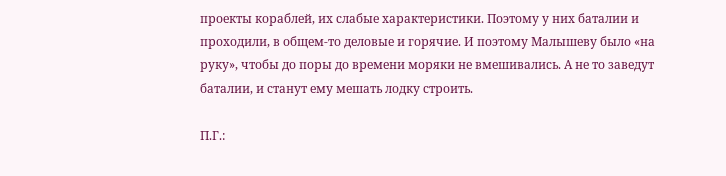проекты кораблей, их слабые характеристики. Поэтому у них баталии и проходили, в общем-то деловые и горячие. И поэтому Малышеву было «на руку», чтобы до поры до времени моряки не вмешивались. А не то заведут баталии, и станут ему мешать лодку строить.

П.Г.: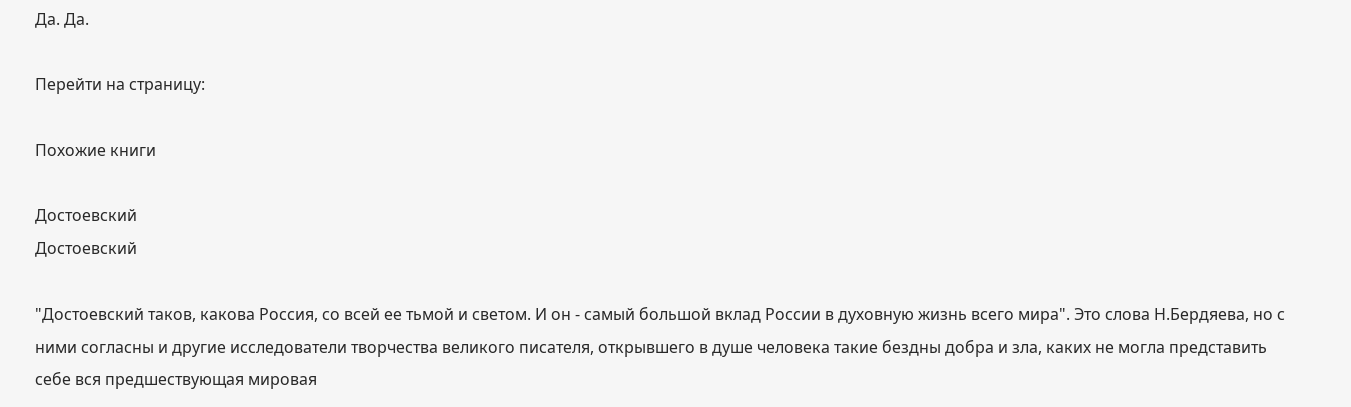Да. Да.

Перейти на страницу:

Похожие книги

Достоевский
Достоевский

"Достоевский таков, какова Россия, со всей ее тьмой и светом. И он - самый большой вклад России в духовную жизнь всего мира". Это слова Н.Бердяева, но с ними согласны и другие исследователи творчества великого писателя, открывшего в душе человека такие бездны добра и зла, каких не могла представить себе вся предшествующая мировая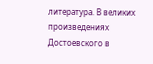литература. В великих произведениях Достоевского в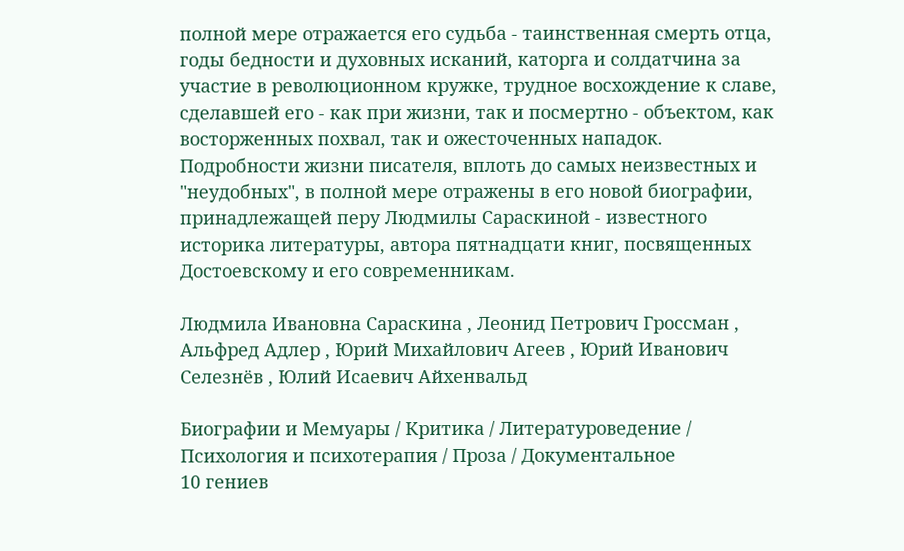полной мере отражается его судьба - таинственная смерть отца, годы бедности и духовных исканий, каторга и солдатчина за участие в революционном кружке, трудное восхождение к славе, сделавшей его - как при жизни, так и посмертно - объектом, как восторженных похвал, так и ожесточенных нападок. Подробности жизни писателя, вплоть до самых неизвестных и "неудобных", в полной мере отражены в его новой биографии, принадлежащей перу Людмилы Сараскиной - известного историка литературы, автора пятнадцати книг, посвященных Достоевскому и его современникам.

Людмила Ивановна Сараскина , Леонид Петрович Гроссман , Альфред Адлер , Юрий Михайлович Агеев , Юрий Иванович Селезнёв , Юлий Исаевич Айхенвальд

Биографии и Мемуары / Критика / Литературоведение / Психология и психотерапия / Проза / Документальное
10 гениев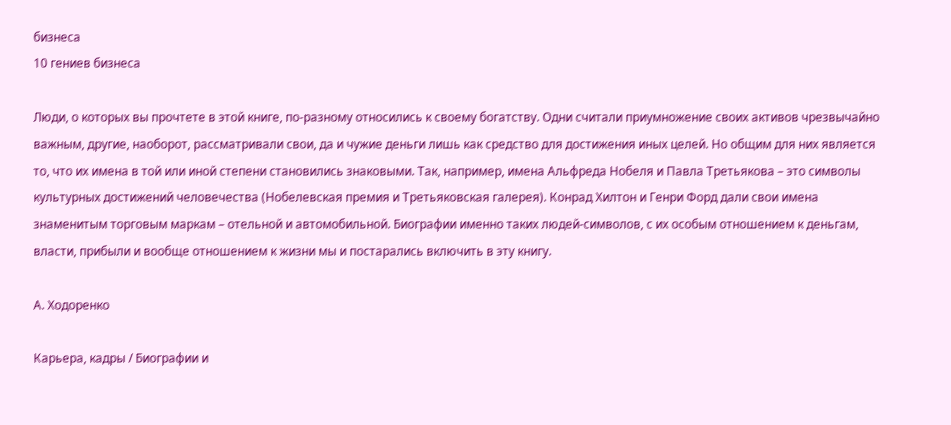бизнеса
10 гениев бизнеса

Люди, о которых вы прочтете в этой книге, по-разному относились к своему богатству. Одни считали приумножение своих активов чрезвычайно важным, другие, наоборот, рассматривали свои, да и чужие деньги лишь как средство для достижения иных целей. Но общим для них является то, что их имена в той или иной степени становились знаковыми. Так, например, имена Альфреда Нобеля и Павла Третьякова – это символы культурных достижений человечества (Нобелевская премия и Третьяковская галерея). Конрад Хилтон и Генри Форд дали свои имена знаменитым торговым маркам – отельной и автомобильной. Биографии именно таких людей-символов, с их особым отношением к деньгам, власти, прибыли и вообще отношением к жизни мы и постарались включить в эту книгу.

А. Ходоренко

Карьера, кадры / Биографии и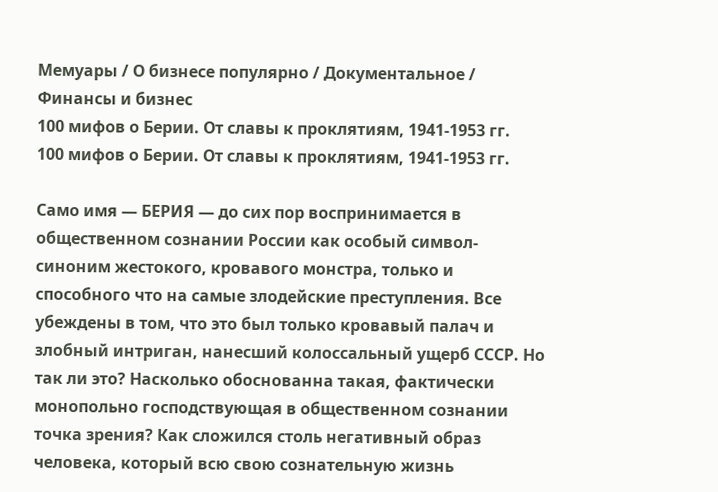Мемуары / О бизнесе популярно / Документальное / Финансы и бизнес
100 мифов о Берии. От славы к проклятиям, 1941-1953 гг.
100 мифов о Берии. От славы к проклятиям, 1941-1953 гг.

Само имя — БЕРИЯ — до сих пор воспринимается в общественном сознании России как особый символ-синоним жестокого, кровавого монстра, только и способного что на самые злодейские преступления. Все убеждены в том, что это был только кровавый палач и злобный интриган, нанесший колоссальный ущерб СССР. Но так ли это? Насколько обоснованна такая, фактически монопольно господствующая в общественном сознании точка зрения? Как сложился столь негативный образ человека, который всю свою сознательную жизнь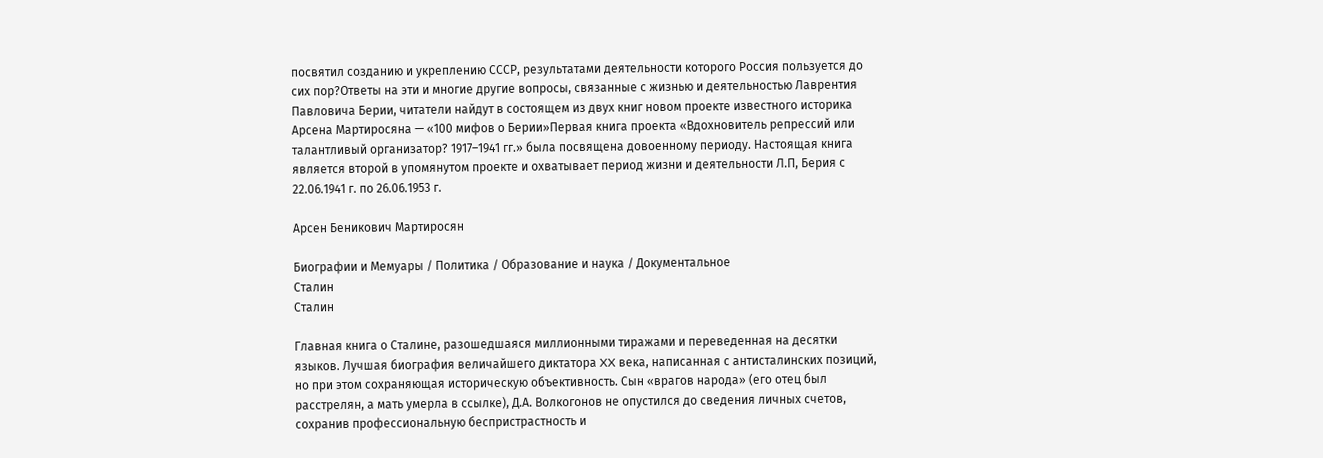посвятил созданию и укреплению СССР, результатами деятельности которого Россия пользуется до сих пор?Ответы на эти и многие другие вопросы, связанные с жизнью и деятельностью Лаврентия Павловича Берии, читатели найдут в состоящем из двух книг новом проекте известного историка Арсена Мартиросяна — «100 мифов о Берии»Первая книга проекта «Вдохновитель репрессий или талантливый организатор? 1917–1941 гг.» была посвящена довоенному периоду. Настоящая книга является второй в упомянутом проекте и охватывает период жизни и деятельности Л.П, Берия с 22.06.1941 г. по 26.06.1953 г.

Арсен Беникович Мартиросян

Биографии и Мемуары / Политика / Образование и наука / Документальное
Сталин
Сталин

Главная книга о Сталине, разошедшаяся миллионными тиражами и переведенная на десятки языков. Лучшая биография величайшего диктатора XX века, написанная с антисталинских позиций, но при этом сохраняющая историческую объективность. Сын «врагов народа» (его отец был расстрелян, а мать умерла в ссылке), Д.А. Волкогонов не опустился до сведения личных счетов, сохранив профессиональную беспристрастность и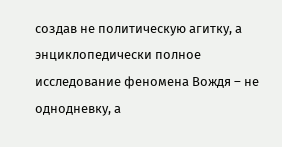создав не политическую агитку, а энциклопедически полное исследование феномена Вождя – не однодневку, а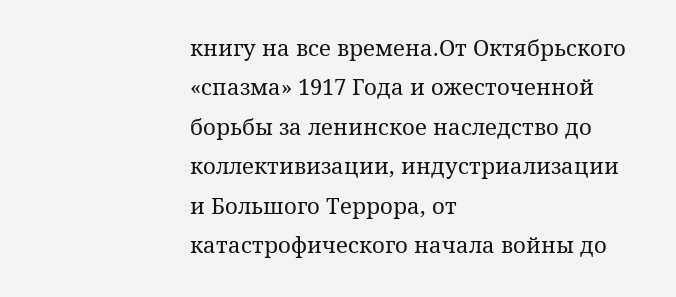книгу на все времена.От Октябрьского «спазма» 1917 Года и ожесточенной борьбы за ленинское наследство до коллективизации, индустриализации и Большого Террора, от катастрофического начала войны до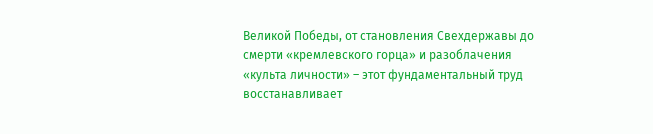Великой Победы, от становления Свехдержавы до смерти «кремлевского горца» и разоблачения «культа личности» – этот фундаментальный труд восстанавливает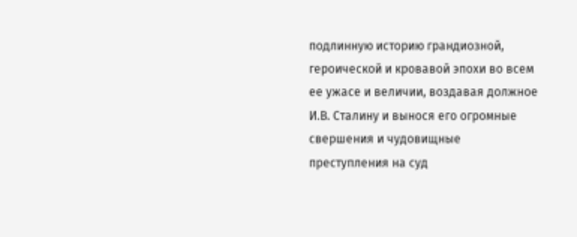подлинную историю грандиозной, героической и кровавой эпохи во всем ее ужасе и величии, воздавая должное И.В. Сталину и вынося его огромные свершения и чудовищные преступления на суд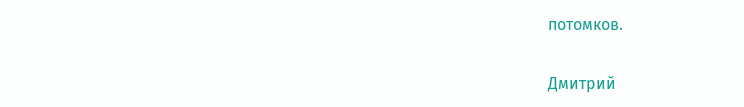потомков.

Дмитрий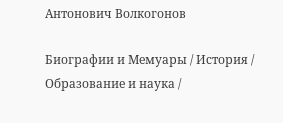Антонович Волкогонов

Биографии и Мемуары / История / Образование и наука /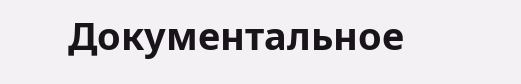Документальное